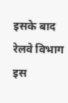इसके बाद रेलवे विभाग इस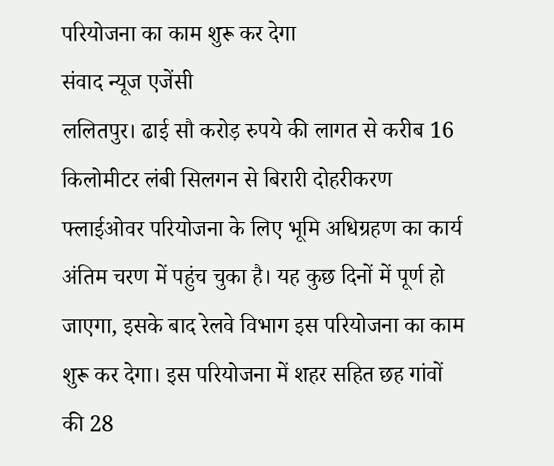परियोजना का काम शुरू कर देगा
संवाद न्यूज एजेंसी
ललितपुर। ढाई सौ करोड़ रुपये की लागत से करीब 16 किलोमीटर लंबी सिलगन से बिरारी दोहरीकरण फ्लाईओवर परियोजना के लिए भूमि अधिग्रहण का कार्य अंतिम चरण में पहुंच चुका है। यह कुछ दिनों में पूर्ण हो जाएगा, इसके बाद रेलवे विभाग इस परियोजना का काम शुरू कर देगा। इस परियोजना में शहर सहित छह गांवों की 28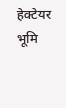हेक्टेयर भूमि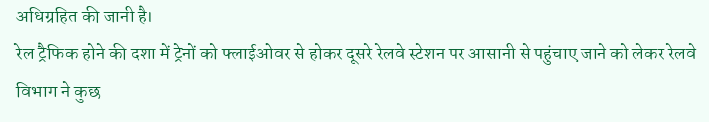अधिग्रहित की जानी है।
रेल ट्रैफिक होने की दशा में ट्रेनों को फ्लाईओवर से होकर दूसरे रेलवे स्टेशन पर आसानी से पहुंचाए जाने को लेकर रेलवे विभाग ने कुछ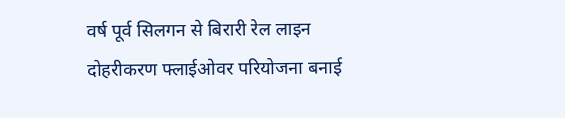वर्ष पूर्व सिलगन से बिरारी रेल लाइन दोहरीकरण फ्लाईओवर परियोजना बनाई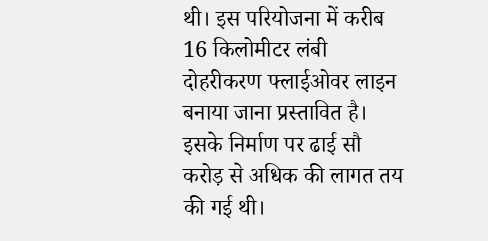थी। इस परियोजना में करीब 16 किलोमीटर लंबी दोहरीकरण फ्लाईओवर लाइन बनाया जाना प्रस्तावित है। इसके निर्माण पर ढाई सौ करोड़ से अधिक की लागत तय की गई थी।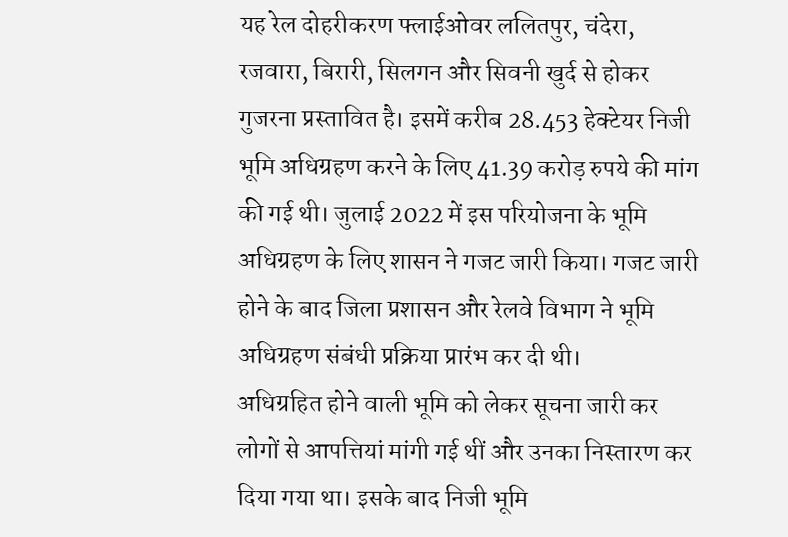यह रेल दोहरीकरण फ्लाईओवर ललितपुर, चंदेरा, रजवारा, बिरारी, सिलगन और सिवनी खुर्द से होकर गुजरना प्रस्तावित है। इसमें करीब 28.453 हेक्टेयर निजी भूमि अधिग्रहण करने के लिए 41.39 करोड़ रुपये की मांग की गई थी। जुलाई 2022 में इस परियोजना के भूमि अधिग्रहण के लिए शासन ने गजट जारी किया। गजट जारी होने के बाद जिला प्रशासन और रेलवे विभाग ने भूमि अधिग्रहण संबंधी प्रक्रिया प्रारंभ कर दी थी।
अधिग्रहित होने वाली भूमि को लेकर सूचना जारी कर लोगों से आपत्तियां मांगी गई थीं और उनका निस्तारण कर दिया गया था। इसके बाद निजी भूमि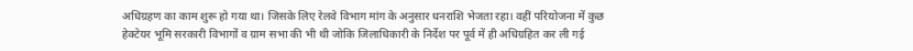अधिग्रहण का काम शुरू हो गया था। जिसके लिए रेलवे विभाग मांग के अनुसार धनराशि भेजता रहा। वहीं परियोजना में कुछ हेक्टेयर भूमि सरकारी विभागों व ग्राम सभा की भी थी जोकि जिलाधिकारी के निर्देश पर पूर्व में ही अधिग्रहित कर ली गई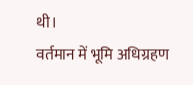थी।
वर्तमान में भूमि अधिग्रहण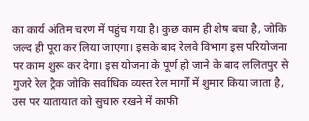का कार्य अंतिम चरण में पहुंच गया है। कुछ काम ही शेष बचा है, जोकि जल्द ही पूरा कर लिया जाएगा। इसके बाद रेलवे विभाग इस परियोजना पर काम शुरू कर देगा। इस योजना के पूर्ण हो जाने के बाद ललितपुर से गुजरे रेल ट्रैक जोकि सर्वाधिक व्यस्त रेल मार्गों में शुमार किया जाता है, उस पर यातायात को सुचारु रखने में काफी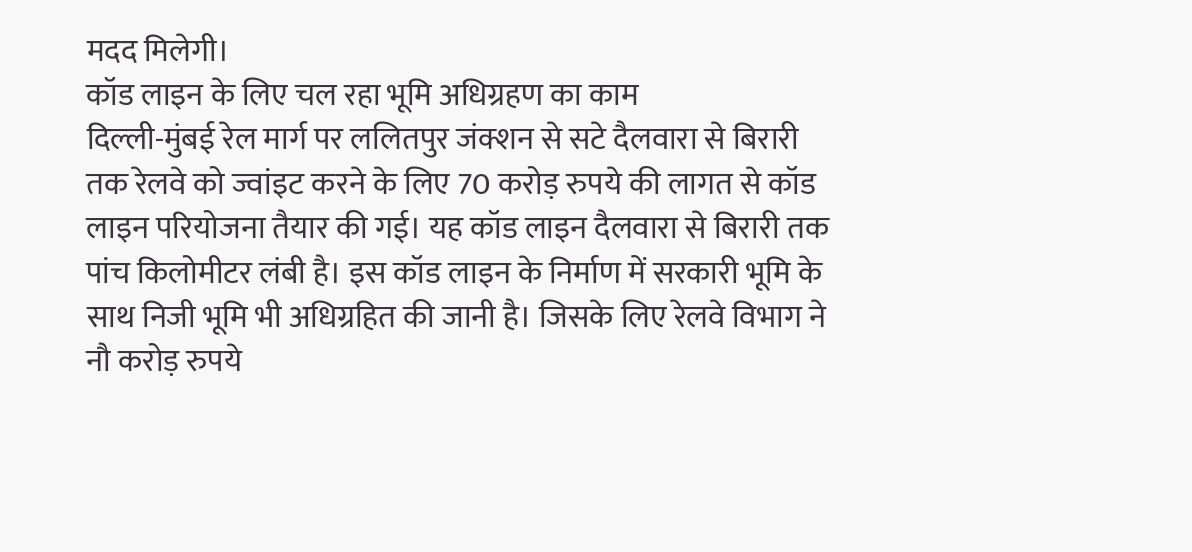मदद मिलेगी।
कॉड लाइन के लिए चल रहा भूमि अधिग्रहण का काम
दिल्ली-मुंबई रेल मार्ग पर ललितपुर जंक्शन से सटे दैलवारा से बिरारी तक रेलवे को ज्वांइट करने के लिए 70 करोड़ रुपये की लागत से कॉड लाइन परियोजना तैयार की गई। यह कॉड लाइन दैलवारा से बिरारी तक पांच किलोमीटर लंबी है। इस कॉड लाइन के निर्माण में सरकारी भूमि के साथ निजी भूमि भी अधिग्रहित की जानी है। जिसके लिए रेलवे विभाग ने नौ करोड़ रुपये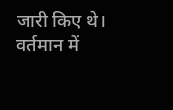जारी किए थे। वर्तमान में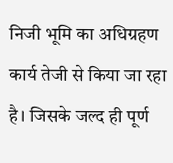निजी भूमि का अधिग्रहण कार्य तेजी से किया जा रहा है। जिसके जल्द ही पूर्ण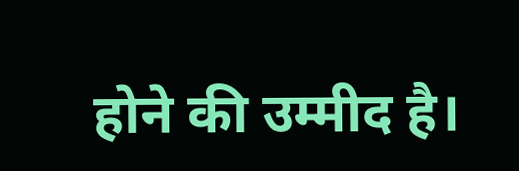होने की उम्मीद है।